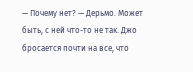— Почему нет? — Дерьмо. Может быть, с ней что-то не так. Джо бросается почти на все, что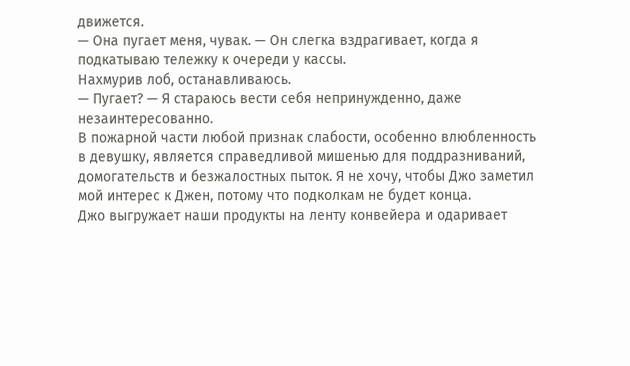движется.
— Она пугает меня, чувак. — Он слегка вздрагивает, когда я подкатываю тележку к очереди у кассы.
Нахмурив лоб, останавливаюсь.
— Пугает? — Я стараюсь вести себя непринужденно, даже незаинтересованно.
В пожарной части любой признак слабости, особенно влюбленность в девушку, является справедливой мишенью для поддразниваний, домогательств и безжалостных пыток. Я не хочу, чтобы Джо заметил мой интерес к Джен, потому что подколкам не будет конца.
Джо выгружает наши продукты на ленту конвейера и одаривает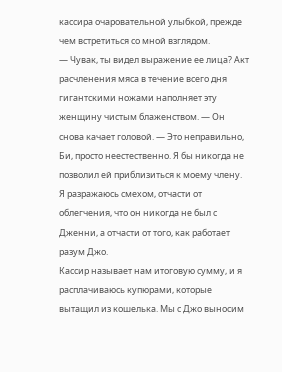кассира очаровательной улыбкой, прежде чем встретиться со мной взглядом.
— Чувак, ты видел выражение ее лица? Акт расчленения мяса в течение всего дня гигантскими ножами наполняет эту женщину чистым блаженством. — Он снова качает головой. — Это неправильно, Би, просто неестественно. Я бы никогда не позволил ей приблизиться к моему члену.
Я разражаюсь смехом, отчасти от облегчения, что он никогда не был с Дженни, а отчасти от того, как работает разум Джо.
Кассир называет нам итоговую сумму, и я расплачиваюсь купюрами, которые вытащил из кошелька. Мы с Джо выносим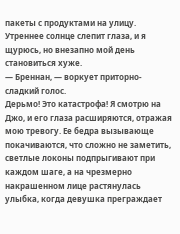пакеты с продуктами на улицу. Утреннее солнце слепит глаза, и я щурюсь, но внезапно мой день становиться хуже.
— Бреннан, — воркует приторно-сладкий голос.
Дерьмо! Это катастрофа! Я смотрю на Джо, и его глаза расширяются, отражая мою тревогу. Ее бедра вызывающе покачиваются, что сложно не заметить, светлые локоны подпрыгивают при каждом шаге, а на чрезмерно накрашенном лице растянулась улыбка, когда девушка преграждает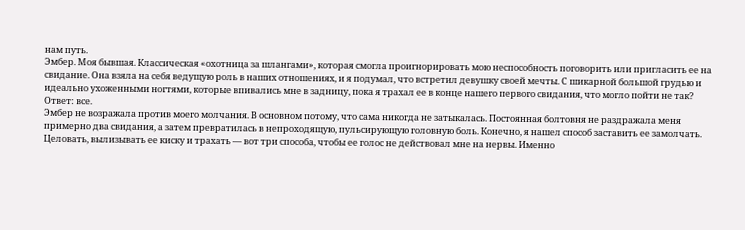нам путь.
Эмбер. Моя бывшая. Классическая «охотница за шлангами», которая смогла проигнорировать мою неспособность поговорить или пригласить ее на свидание. Она взяла на себя ведущую роль в наших отношениях, и я подумал, что встретил девушку своей мечты. С шикарной большой грудью и идеально ухоженными ногтями, которые впивались мне в задницу, пока я трахал ее в конце нашего первого свидания, что могло пойти не так?
Ответ: все.
Эмбер не возражала против моего молчания. В основном потому, что сама никогда не затыкалась. Постоянная болтовня не раздражала меня примерно два свидания, а затем превратилась в непроходящую, пульсирующую головную боль. Конечно, я нашел способ заставить ее замолчать. Целовать, вылизывать ее киску и трахать — вот три способа, чтобы ее голос не действовал мне на нервы. Именно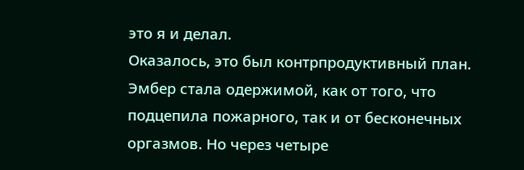это я и делал.
Оказалось, это был контрпродуктивный план.
Эмбер стала одержимой, как от того, что подцепила пожарного, так и от бесконечных оргазмов. Но через четыре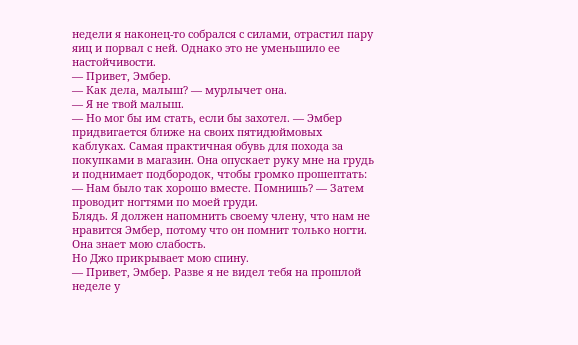недели я наконец-то собрался с силами, отрастил пару яиц и порвал с ней. Однако это не уменьшило ее настойчивости.
— Привет, Эмбер.
— Как дела, малыш? — мурлычет она.
— Я не твой малыш.
— Но мог бы им стать, если бы захотел. — Эмбер придвигается ближе на своих пятидюймовых каблуках. Самая практичная обувь для похода за покупками в магазин. Она опускает руку мне на грудь и поднимает подбородок, чтобы громко прошептать: — Нам было так хорошо вместе. Помнишь? — Затем проводит ногтями по моей груди.
Блядь. Я должен напомнить своему члену, что нам не нравится Эмбер, потому что он помнит только ногти. Она знает мою слабость.
Но Джо прикрывает мою спину.
— Привет, Эмбер. Разве я не видел тебя на прошлой неделе у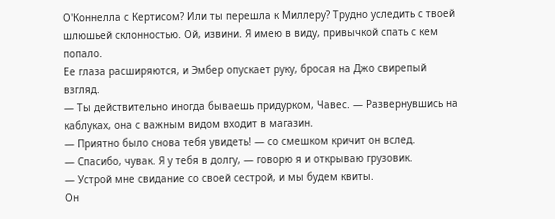О'Коннелла с Кертисом? Или ты перешла к Миллеру? Трудно уследить с твоей шлюшьей склонностью. Ой, извини. Я имею в виду, привычкой спать с кем попало.
Ее глаза расширяются, и Эмбер опускает руку, бросая на Джо свирепый взгляд.
— Ты действительно иногда бываешь придурком, Чавес. — Развернувшись на каблуках, она с важным видом входит в магазин.
— Приятно было снова тебя увидеть! — со смешком кричит он вслед.
— Спасибо, чувак. Я у тебя в долгу, — говорю я и открываю грузовик.
— Устрой мне свидание со своей сестрой, и мы будем квиты.
Он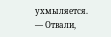ухмыляется.
— Отвали,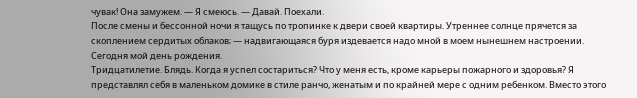чувак! Она замужем. — Я смеюсь. — Давай. Поехали.
После смены и бессонной ночи я тащусь по тропинке к двери своей квартиры. Утреннее солнце прячется за скоплением сердитых облаков; — надвигающаяся буря издевается надо мной в моем нынешнем настроении.
Сегодня мой день рождения.
Тридцатилетие. Блядь. Когда я успел состариться? Что у меня есть, кроме карьеры пожарного и здоровья? Я представлял себя в маленьком домике в стиле ранчо, женатым и по крайней мере с одним ребенком. Вместо этого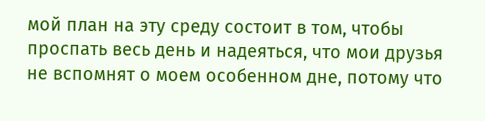мой план на эту среду состоит в том, чтобы проспать весь день и надеяться, что мои друзья не вспомнят о моем особенном дне, потому что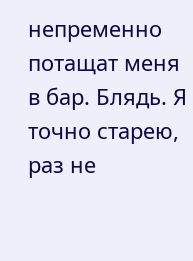непременно потащат меня в бар. Блядь. Я точно старею, раз не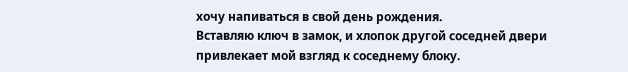хочу напиваться в свой день рождения.
Вставляю ключ в замок, и хлопок другой соседней двери привлекает мой взгляд к соседнему блоку.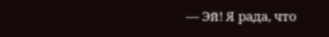— Эй! Я рада, что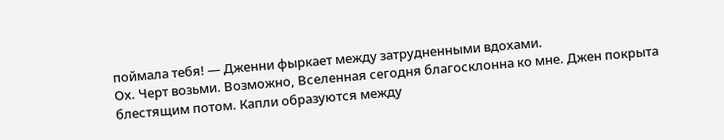поймала тебя! — Дженни фыркает между затрудненными вдохами.
Ох. Черт возьми. Возможно, Вселенная сегодня благосклонна ко мне. Джен покрыта блестящим потом. Капли образуются между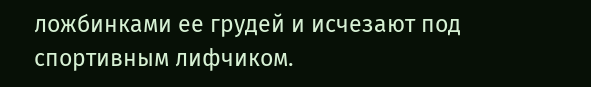ложбинками ее грудей и исчезают под спортивным лифчиком.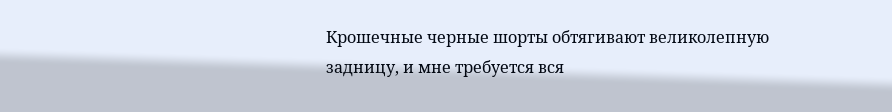Крошечные черные шорты обтягивают великолепную задницу, и мне требуется вся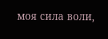моя сила воли,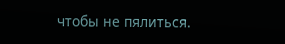чтобы не пялиться.